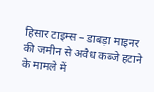हिसार टाइम्स – डाबड़ा माइनर की जमीन से अवैध कब्जे हटाने के मामले में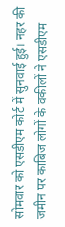सोमवार को एसडीएम कोर्ट में सुनवाई हुई। नहर की जमीन पर काबिज लोगों के वकीलों ने एसडीएम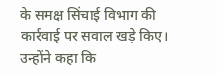के समक्ष सिंचाई विभाग की कार्रवाई पर सवाल खड़े किए। उन्होंने कहा कि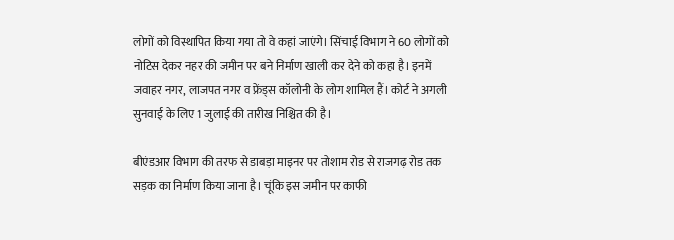लोगों को विस्थापित किया गया तो वे कहां जाएंगे। सिंचाई विभाग ने 60 लोगों को नोटिस देकर नहर की जमीन पर बने निर्माण खाली कर देने को कहा है। इनमें जवाहर नगर, लाजपत नगर व फ्रेंड्स कॉलोनी के लोग शामिल हैं। कोर्ट ने अगली सुनवाई के लिए 1 जुलाई की तारीख निश्चित की है।

बीएंडआर विभाग की तरफ से डाबड़ा माइनर पर तोशाम रोड से राजगढ़ रोड तक सड़क का निर्माण किया जाना है। चूंकि इस जमीन पर काफी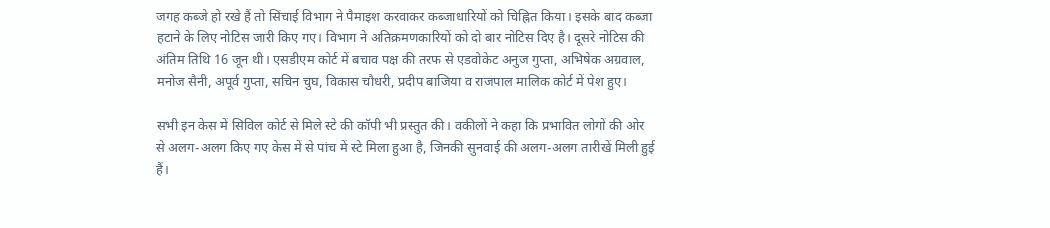जगह कब्जे हो रखे हैं तो सिंचाई विभाग ने पैमाइश करवाकर कब्जाधारियों को चिह्नित किया। इसके बाद कब्जा हटाने के लिए नोटिस जारी किए गए। विभाग ने अतिक्रमणकारियों को दो बार नोटिस दिए है। दूसरे नोटिस की अंतिम तिथि 16 जून थी। एसडीएम कोर्ट में बचाव पक्ष की तरफ से एडवोकेट अनुज गुप्ता, अभिषेक अग्रवाल, मनोज सैनी, अपूर्व गुप्ता, सचिन चुघ, विकास चौधरी, प्रदीप बाजिया व राजपाल मालिक कोर्ट में पेश हुए।

सभी इन केस में सिविल कोर्ट से मिले स्टे की कॉपी भी प्रस्तुत की। वकीलों ने कहा कि प्रभावित लोगों की ओर से अलग-अलग किए गए केस में से पांच में स्टे मिला हुआ है, जिनकी सुनवाई की अलग-अलग तारीखें मिली हुई हैं।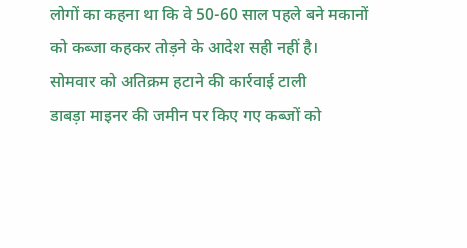लोगों का कहना था कि वे 50-60 साल पहले बने मकानों को कब्जा कहकर तोड़ने के आदेश सही नहीं है।
सोमवार को अतिक्रम हटाने की कार्रवाई टाली
डाबड़ा माइनर की जमीन पर किए गए कब्जों को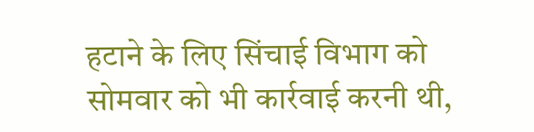हटाने के लिए सिंचाई विभाग को सोमवार को भी कार्रवाई करनी थी,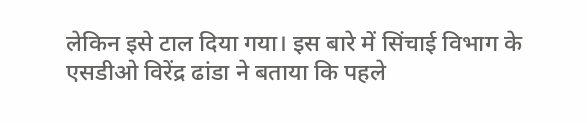लेकिन इसे टाल दिया गया। इस बारे में सिंचाई विभाग के एसडीओ विरेंद्र ढांडा ने बताया कि पहले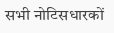सभी नोटिसधारकों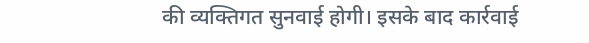की व्यक्तिगत सुनवाई होगी। इसके बाद कार्रवाई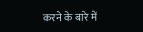करने के बारे में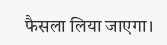फैसला लिया जाएगा।